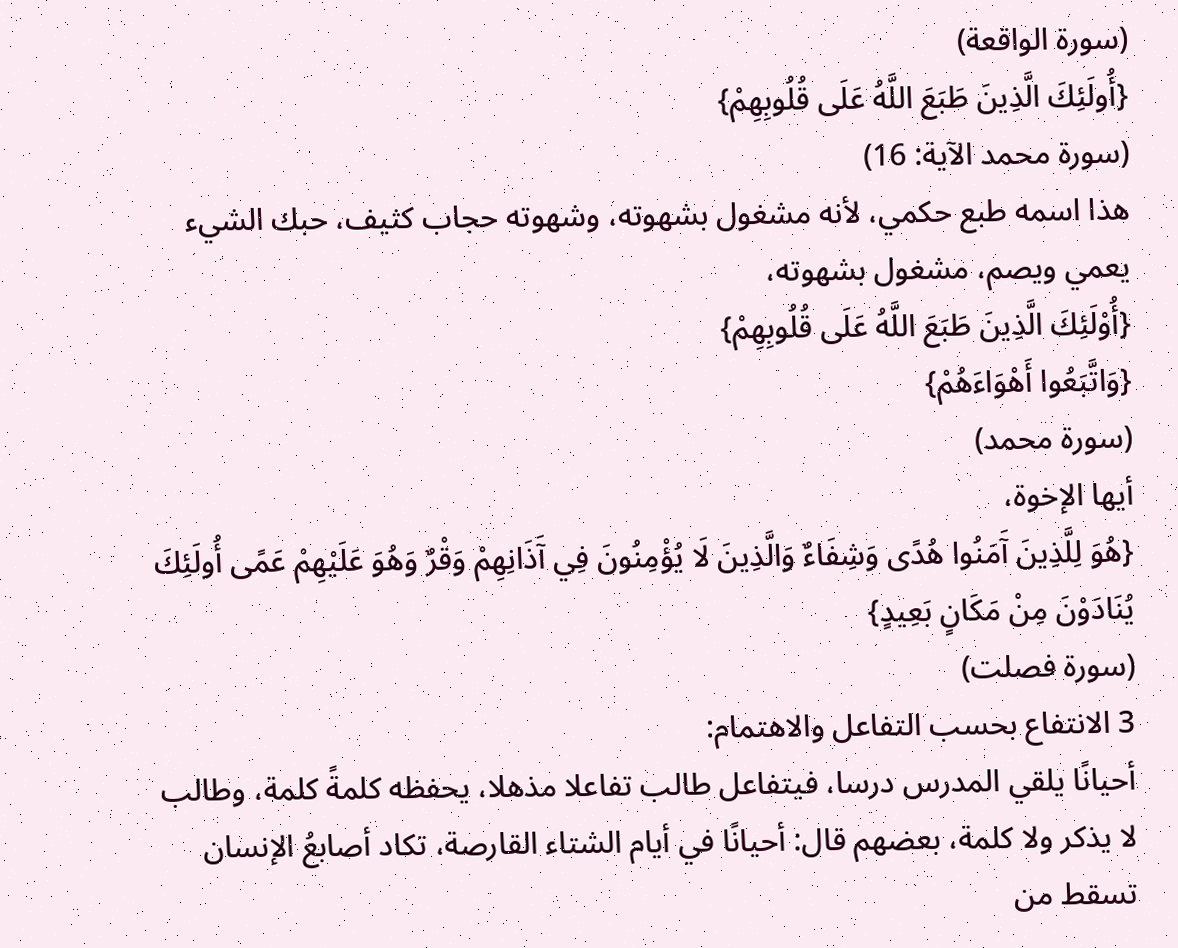(سورة الواقعة)
{أُولَئِكَ الَّذِينَ طَبَعَ اللَّهُ عَلَى قُلُوبِهِمْ}
(سورة محمد الآية: 16)
هذا اسمه طبع حكمي، لأنه مشغول بشهوته، وشهوته حجاب كثيف، حبك الشيء يعمي ويصم، مشغول بشهوته،
{أُوْلَئِكَ الَّذِينَ طَبَعَ اللَّهُ عَلَى قُلُوبِهِمْ}
{وَاتَّبَعُوا أَهْوَاءَهُمْ}
(سورة محمد)
أيها الإخوة،
{هُوَ لِلَّذِينَ آَمَنُوا هُدًى وَشِفَاءٌ وَالَّذِينَ لَا يُؤْمِنُونَ فِي آَذَانِهِمْ وَقْرٌ وَهُوَ عَلَيْهِمْ عَمًى أُولَئِكَ يُنَادَوْنَ مِنْ مَكَانٍ بَعِيدٍ}
(سورة فصلت)
3 الانتفاع بحسب التفاعل والاهتمام:
أحيانًا يلقي المدرس درسا، فيتفاعل طالب تفاعلا مذهلا، يحفظه كلمةً كلمة، وطالب لا يذكر ولا كلمة، بعضهم قال: أحيانًا في أيام الشتاء القارصة، تكاد أصابعُ الإنسان تسقط من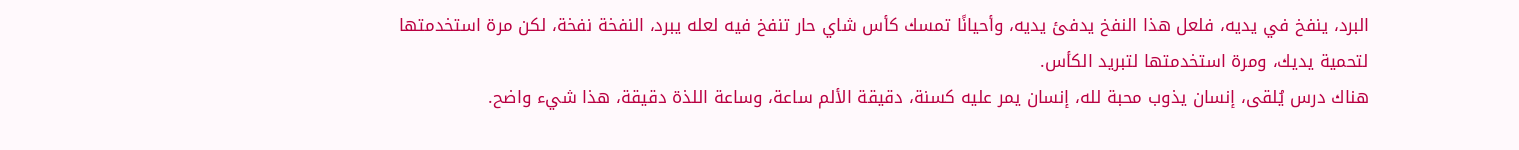البرد، ينفخ في يديه، فلعل هذا النفخ يدفئ يديه، وأحيانًا تمسك كأس شاي حار تنفخ فيه لعله يبرد، النفخة نفخة، لكن مرة استخدمتها لتحمية يديك، ومرة استخدمتها لتبريد الكأس.
هناك درس يُلقى، إنسان يذوب محبة لله، إنسان يمر عليه كسنة، دقيقة الألم ساعة، وساعة اللذة دقيقة، هذا شيء واضح.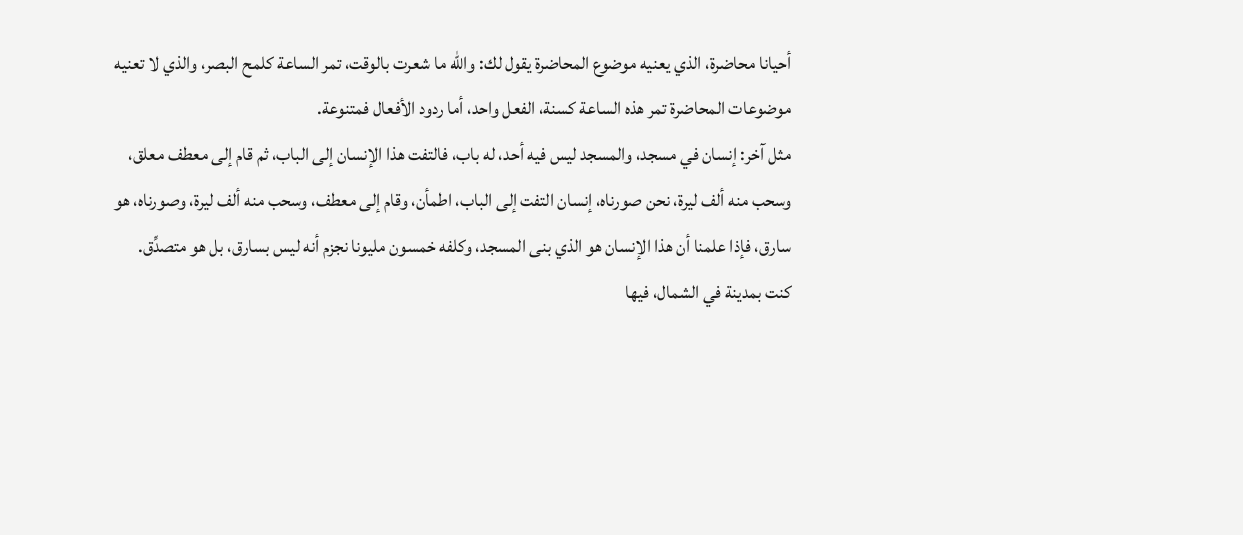أحيانا محاضرة، الذي يعنيه موضوع المحاضرة يقول لك: والله ما شعرت بالوقت، تمر الساعة كلمح البصر، والذي لا تعنيه موضوعات المحاضرة تمر هذه الساعة كسنة، الفعل واحد، أما ردود الأفعال فمتنوعة.
مثل آخر: إنسان في مسجد، والمسجد ليس فيه أحد، له باب، فالتفت هذا الإنسان إلى الباب، ثم قام إلى معطف معلق، وسحب منه ألف ليرة، نحن صورناه، إنسان التفت إلى الباب، اطمأن، وقام إلى معطف، وسحب منه ألف ليرة، وصورناه، هو سارق، فإذا علمنا أن هذا الإنسان هو الذي بنى المسجد، وكلفه خمسون مليونا نجزم أنه ليس بسارق، بل هو متصدِّق.
كنت بمدينة في الشمال، فيها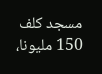مسجد كلف 150 مليونا،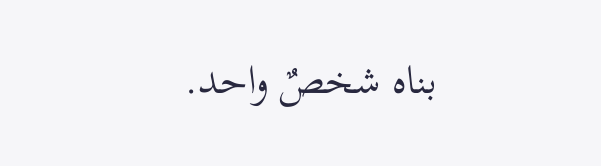بناه شخصٌ واحد.